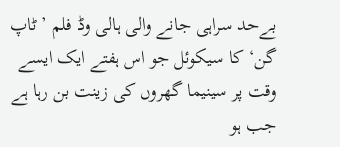بےحد سراہی جانے والی ہالی وڈ فلم ’ٹاپ گن‘ کا سیکوئل جو اس ہفتے ایک ایسے وقت پر سینیما گھروں کی زینت بن رہا ہے جب ہو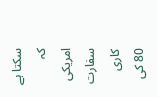سکتا ہے کہ امریکی سفارت کاری 80 کی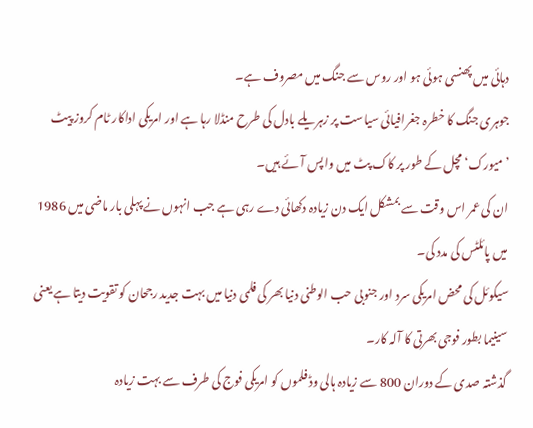دہائی میں پھنسی ہوئی ہو اور روس سے جنگ میں مصروف ہے۔
جوہری جنگ کا خطرہ جغرافیائی سیاست پر زہریلے بادل کی طرح منڈلا رہا ہے اور امریکی اداکار ٹام کروز پیٹ ’میورک‘ مچل کے طور پر کاک پٹ میں واپس آئے ہیں۔
ان کی عمر اس وقت سے بمشکل ایک دن زیادہ دکھائی دے رہی ہے جب انہوں نے پہلی بار ماضی میں 1986 میں پائلٹس کی مدد کی۔
سیکوئل کی محض امریکی سرد اور جنوبی حب الوطنی دنیا بھر کی فلمی دنیا میں بہت جدید رجحان کو تقویت دیتا ہے یعنی سینیما بطور فوجی بھرتی کا آلہ کار۔
گذشتہ صدی کے دوران 800 سے زیادہ ہالی وڈ فلموں کو امریکی فوج کی طرف سے بہت زیادہ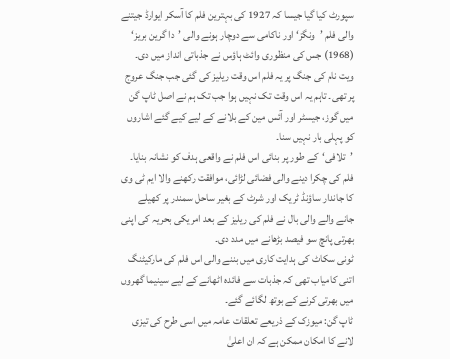سپورٹ کیا گیا جیسا کہ 1927 کی بہترین فلم کا آسکر ایوارڈ جیتنے والی فلم ’ونگز‘ اور ناکامی سے دوچار ہونے والی ’دا گرین بریز‘ (1968) جس کی منظوری وائٹ ہاؤس نے جذباتی انداز میں دی۔
ویت نام کی جنگ پر یہ فلم اس وقت ریلیز کی گئی جب جنگ عروج پر تھی۔ تاہم یہ اس وقت تک نہیں ہوا جب تک ہم نے اصل ٹاپ گن میں گوز، جیسٹر اور آئس مین کے بلانے کے لیے کیے گئے اشاروں کو پہلی بار نہیں سنا۔
’تلافی‘کے طور پر بنائی اس فلم نے واقعی ہدف کو نشانہ بنایا۔ فلم کی چکرا دینے والی فضائی لڑائی، موافقت رکھنے والا ایم ٹی وی کا جاندار ساؤنڈ ٹریک اور شرٹ کے بغیر ساحل سمندر پر کھیلے جانے والے والی بال نے فلم کی ریلیز کے بعد امریکی بحریہ کی اپنی بھرتی پانچ سو فیصد بڑھانے میں مدد دی۔
ٹونی سکاٹ کی ہدایت کاری میں بننے والی اس فلم کی مارکیٹنگ اتنی کامیاب تھی کہ جذبات سے فائدہ اٹھانے کے لیے سینیما گھروں میں بھرتی کرنے کے بوتھ لگائے گئے۔
ٹاپ گن: میوزک کے ذریعے تعلقات عامہ میں اسی طرح کی تیزی لانے کا امکان ممکن ہے کہ ان اعلیٰ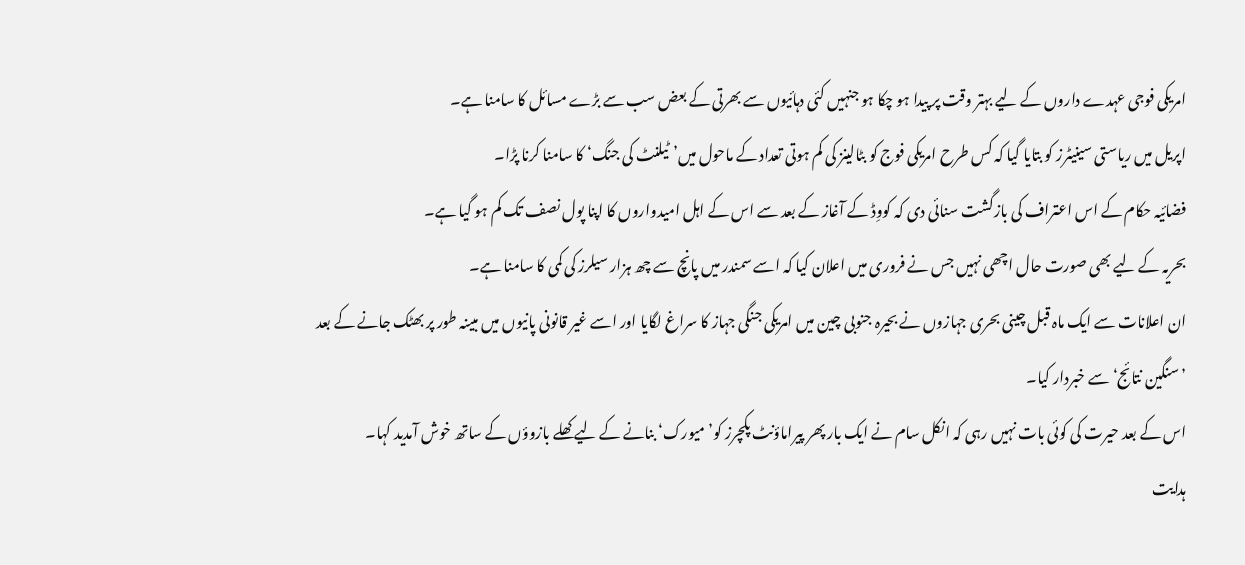امریکی فوجی عہدے داروں کے لیے بہتر وقت پر پیدا ہو چکا ہو جنہیں کئی دہائیوں سے بھرتی کے بعض سب سے بڑے مسائل کا سامنا ہے۔
اپریل میں ریاستی سینیٹرز کو بتایا گیا کہ کس طرح امریکی فوج کو بٹالینز کی کم ہوتی تعداد کے ماحول میں’ٹیلنٹ کی جنگ‘ کا سامنا کرنا پڑا۔
فضائیہ حکام کے اس اعتراف کی بازگشت سنائی دی کہ کووِڈ کے آغاز کے بعد سے اس کے اہل امیدواروں کا اپنا پول نصف تک کم ہو گیا ہے۔
بحریہ کے لیے بھی صورت حال اچھی نہیں جس نے فروری میں اعلان کیا کہ اسے سمندر میں پانچ سے چھ ہزار سیلرز کی کمی کا سامنا ہے۔
ان اعلانات سے ایک ماہ قبل چینی بحری جہازوں نے بحیرہ جنوبی چین میں امریکی جنگی جہاز کا سراغ لگایا اور اسے غیر قانونی پانیوں میں مبینہ طور پر بھٹک جانے کے بعد ’سنگین نتائج‘ سے خبردار کیا۔
اس کے بعد حیرت کی کوئی بات نہیں رہی کہ انکل سام نے ایک بار پھر پیراماؤنٹ پکچرز کو’میورک‘ بنانے کے لیے کھلے بازوؤں کے ساتھ خوش آمدید کہا۔
ہدایت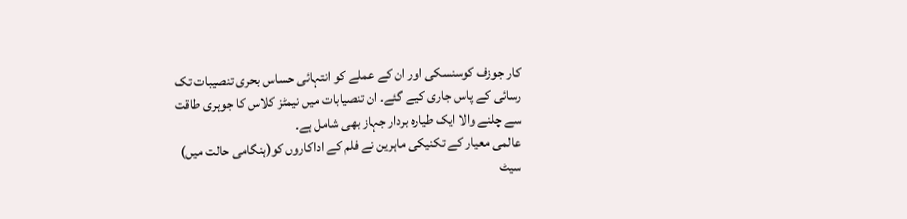کار جوزف کوسنسکی اور ان کے عملے کو انتہائی حساس بحری تنصیبات تک رسائی کے پاس جاری کیے گئے۔ ان تنصیابات میں نیمٹز کلاس کا جوہری طاقت سے چلنے والا ایک طیارہ بردار جہاز بھی شامل ہے۔
عالمی معیار کے تکنیکی ماہرین نے فلم کے اداکاروں کو(ہنگامی حالت میں) سیٹ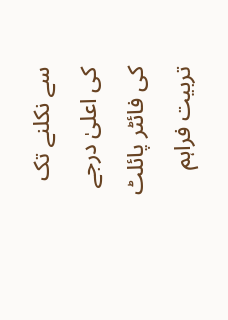سے نکلنے تک کی اعلیٰ درجے کی فائٹر پائلٹ تربیت فراہم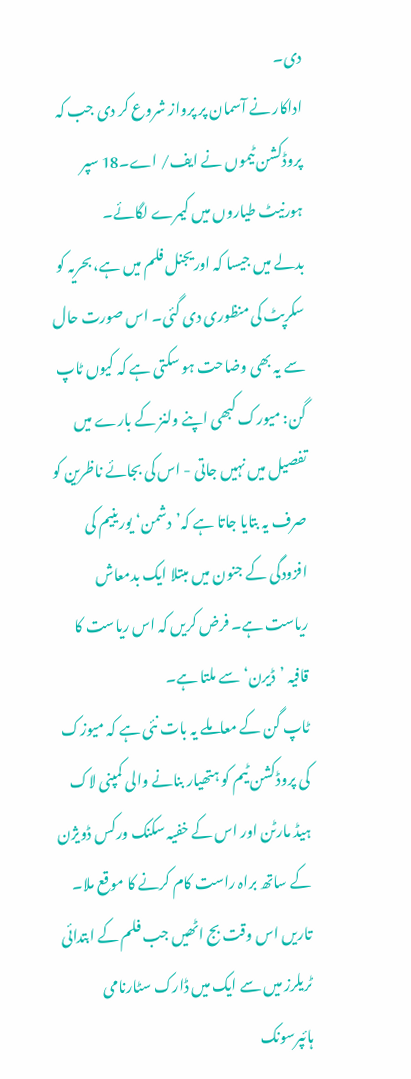دی۔
اداکار نے آسمان پر پرواز شروع کر دی جب کہ پروڈکشن ٹیموں نے ایف/ اے۔18 سپر ہورنیٹ طیاروں میں کیمرے لگائے۔
بدلے میں جیسا کہ اوریجنل فلم میں ہے، بحریہ کو سکرپٹ کی منظوری دی گئی۔ اس صورت حال سے یہ بھی وضاحت ہو سکتی ہے کہ کیوں ٹاپ گن: میورک کبھی اپنے ولنز کے بارے میں تفصیل میں نہیں جاتی - اس کی بجائے ناظرین کو صرف یہ بتایا جاتا ہے کہ’دشمن‘ یورینیم کی افزودگی کے جنون میں مبتلا ایک بدمعاش ریاست ہے۔ فرض کریں کہ اس ریاست کا قافیہ ’ڈیرن‘سے ملتا ہے۔
ٹاپ گن کے معاملے یہ بات نئی ہے کہ میوزک کی پروڈکشن ٹیم کو ہتھیار بنانے والی کمپنی لاک ہیڈ مارٹن اور اس کے خفیہ سکنک ورکس ڈویژن کے ساتھ براہ راست کام کرنے کا موقع ملا۔
تاریں اس وقت بج اٹھیں جب فلم کے ابتدائی ٹریلرز میں سے ایک میں ڈارک سٹارنامی ہائپرسونک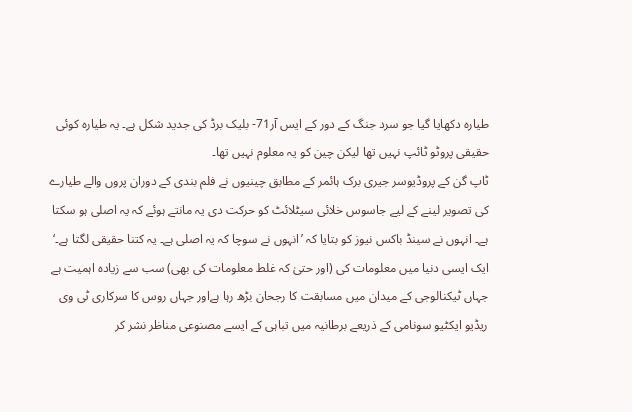طیارہ دکھایا گیا جو سرد جنگ کے دور کے ایس آر71- بلیک برڈ کی جدید شکل ہے۔ یہ طیارہ کوئی حقیقی پروٹو ٹائپ نہیں تھا لیکن چین کو یہ معلوم نہیں تھا۔
ٹاپ گن کے پروڈیوسر جیری برک ہائمر کے مطابق چینیوں نے فلم بندی کے دوران پروں والے طیارے کی تصویر لینے کے لیے جاسوس خلائی سیٹلائٹ کو حرکت دی یہ مانتے ہوئے کہ یہ اصلی ہو سکتا ہے۔ انہوں نے سینڈ باکس نیوز کو بتایا کہ ’انہوں نے سوچا کہ یہ اصلی ہے۔ یہ کتنا حقیقی لگتا ہے۔‘
ایک ایسی دنیا میں معلومات کی (اور حتیٰ کہ غلط معلومات کی بھی) سب سے زیادہ اہمیت ہے جہاں ٹیکنالوجی کے میدان میں مسابقت کا رجحان بڑھ رہا ہےاور جہاں روس کا سرکاری ٹی وی ریڈیو ایکٹیو سونامی کے ذریعے برطانیہ میں تباہی کے ایسے مصنوعی مناظر نشر کر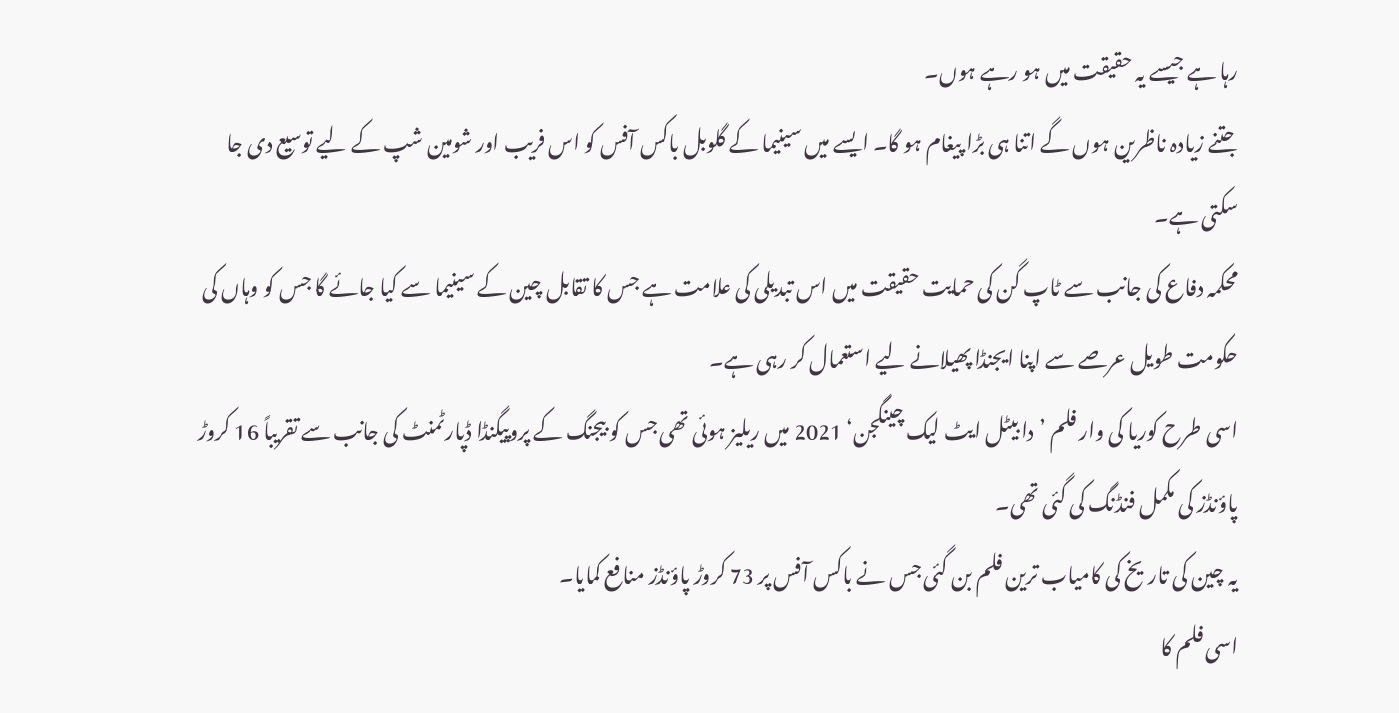رہا ہے جیسے یہ حقیقت میں ہو رہے ہوں۔
جتنے زیادہ ناظرین ہوں گے اتنا ہی بڑا پیغام ہو گا۔ ایسے میں سینیما کے گلوبل باکس آفس کو اس فریب اور شومین شپ کے لیے توسیع دی جا سکتی ہے۔
محکمہ دفاع کی جانب سے ٹاپ گن کی حمایت حقیقت میں اس تبدیلی کی علامت ہے جس کا تقابل چین کے سینیما سے کیا جائے گا جس کو وہاں کی حکومت طویل عرصے سے اپنا ایجنڈا پھیلانے لیے استعمال کر رہی ہے۔
اسی طرح کوریا کی وار فلم ’دا بیٹل ایٹ لیک چینگجن‘ 2021 میں ریلیز ہوئی تھی جس کو بیجنگ کے پروپیگنڈا ڈپارٹمنٹ کی جانب سے تقریباً 16 کروڑ پاؤنڈز کی مکمل فنڈنگ کی گئی تھی۔
یہ چین کی تاریخ کی کامیاب ترین فلم بن گئی جس نے باکس آفس پر 73 کروڑ پاؤنڈز منافع کمایا۔
اسی فلم کا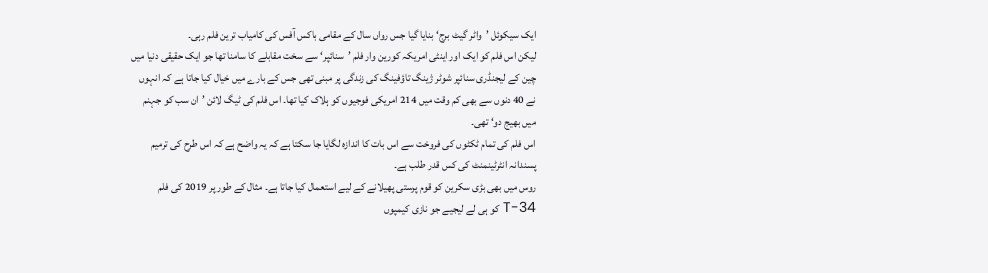ایک سیکوئل ’واٹر گیٹ برج‘ بنایا گیا جس رواں سال کے مقامی باکس آفس کی کامیاب ترین فلم رہی۔
لیکن اس فلم کو ایک اور اینٹی امریکہ کورین وار فلم ’سنائپر‘ سے سخت مقابلے کا سامنا تھا جو ایک حقیقی دنیا میں چین کے لیجنڈری سنائپر شوٹر ژینگ تاؤفینگ کی زندگی پر مبنی تھی جس کے بارے میں خیال کیا جاتا ہے کہ انہوں نے 40 دنوں سے بھی کم وقت میں 214 امریکی فوجیوں کو ہلاک کیا تھا۔ اس فلم کی ٹیگ لائن ’ان سب کو جہنم میں بھیج دو‘ تھی۔
اس فلم کی تمام ٹکٹوں کی فروخت سے اس بات کا اندازہ لگایا جا سکتا ہے کہ یہ واضح ہے کہ اس طرح کی ترمیم پسندانہ انٹرٹینمنٹ کی کس قدر طلب ہے۔
روس میں بھی بڑی سکرین کو قوم پرستی پھیلانے کے لیے استعمال کیا جاتا ہے۔ مثال کے طور پر 2019 کی فلم T-34 کو ہی لے لیجیے جو نازی کیمپوں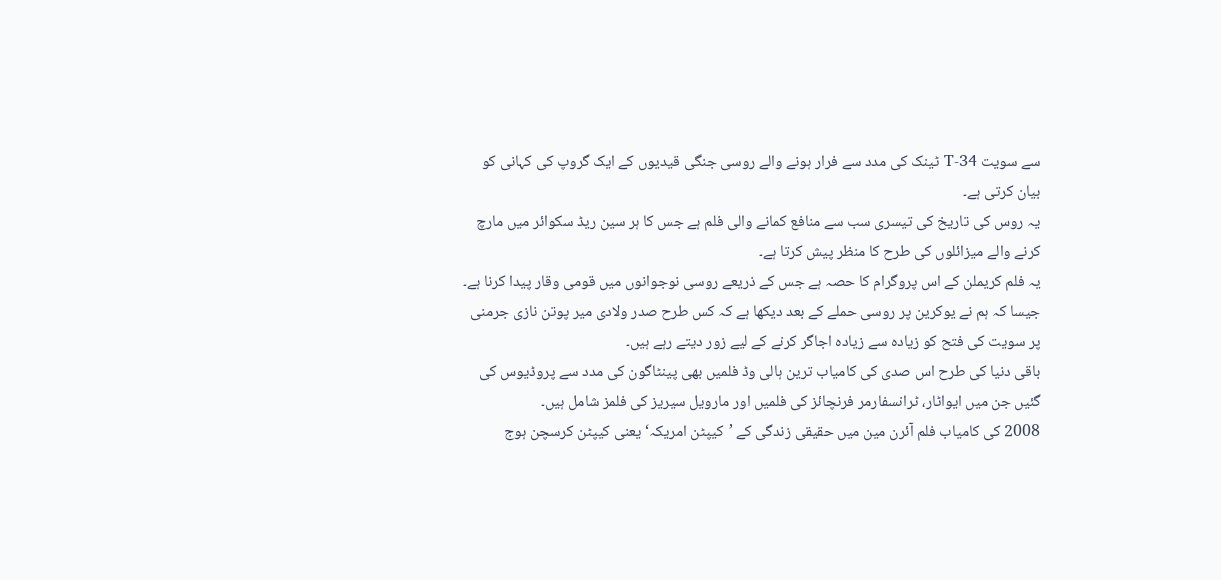سے سویت T-34 ٹینک کی مدد سے فرار ہونے والے روسی جنگی قیدیوں کے ایک گروپ کی کہانی کو بیان کرتی ہے۔
یہ روس کی تاریخ کی تیسری سب سے منافع کمانے والی فلم ہے جس کا ہر سین ریڈ سکوائر میں مارچ کرنے والے میزائلوں کی طرح کا منظر پیش کرتا ہے۔
یہ فلم کریملن کے اس پروگرام کا حصہ ہے جس کے ذریعے روسی نوجوانوں میں قومی وقار پیدا کرنا ہے۔
جیسا کہ ہم نے یوکرین پر روسی حملے کے بعد دیکھا ہے کہ کس طرح صدر ولادی میر پوتن نازی جرمنی پر سویت کی فتح کو زیادہ سے زیادہ اجاگر کرنے کے لیے زور دیتے رہے ہیں۔
باقی دنیا کی طرح اس صدی کی کامیاب ترین ہالی وڈ فلمیں بھی پینٹاگون کی مدد سے پروڈیوس کی گئیں جن میں ایواٹار، ٹرانسفارمر فرنچائز کی فلمیں اور مارویل سیریز کی فلمز شامل ہیں۔
2008 کی کامیاب فلم آئرن مین میں حقیقی زندگی کے ’کیپٹن امریکہ‘ یعنی کیپٹن کرسچن ہوج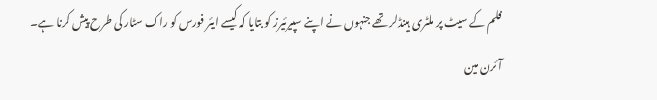فلم کے سیٹ پر ملٹری ہینڈلر تھے جنہوں نے اپنے سپیرئیرز کو بتایا کہ کیسے ایئر فورس کو راک سٹار کی طرح پیش کرنا ہے۔
آئرن مین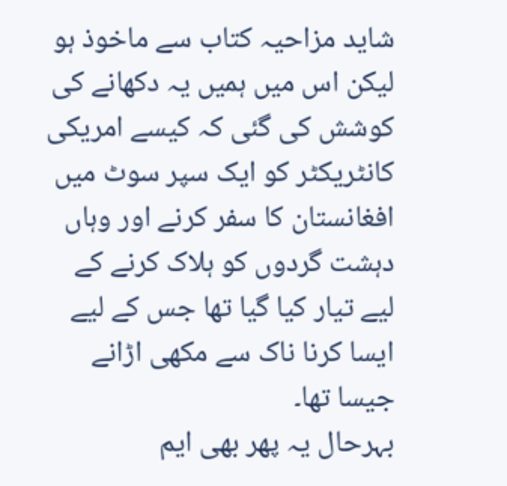شاید مزاحیہ کتاب سے ماخوذ ہو لیکن اس میں ہمیں یہ دکھانے کی کوشش کی گئی کہ کیسے امریکی کانٹریکٹر کو ایک سپر سوٹ میں افغانستان کا سفر کرنے اور وہاں دہشت گردوں کو ہلاک کرنے کے لیے تیار کیا گیا تھا جس کے لیے ایسا کرنا ناک سے مکھی اڑانے جیسا تھا۔
بہرحال یہ پھر بھی ایم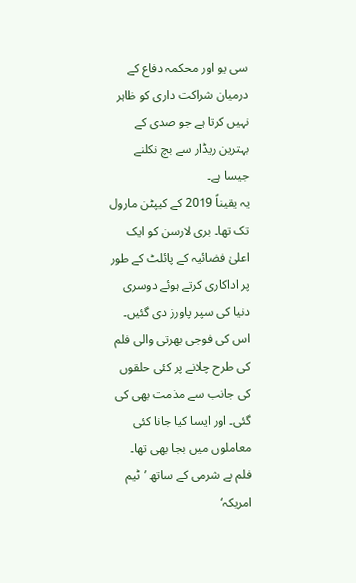سی یو اور محکمہ دفاع کے درمیان شراکت داری کو ظاہر نہیں کرتا ہے جو صدی کے بہترین ریڈار سے بچ نکلنے جیسا ہے۔
یہ یقیناً 2019 کے کیپٹن مارول تک تھا۔ بری لارسن کو ایک اعلیٰ فضائیہ کے پائلٹ کے طور پر اداکاری کرتے ہوئے دوسری دنیا کی سپر پاورز دی گئیں۔
اس کی فوجی بھرتی والی فلم کی طرح چلانے پر کئی حلقوں کی جانب سے مذمت بھی کی گئی۔ اور ایسا کیا جانا کئی معاملوں میں بجا بھی تھا۔
فلم بے شرمی کے ساتھ ’ٹیم امریکہ‘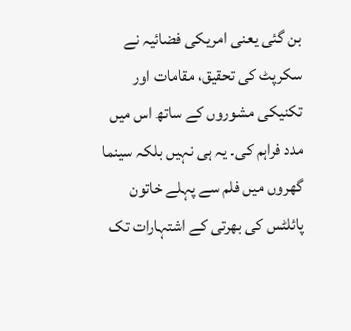بن گئی یعنی امریکی فضائیہ نے سکرپٹ کی تحقیق، مقامات اور تکنیکی مشوروں کے ساتھ اس میں مدد فراہم کی۔ یہ ہی نہیں بلکہ سینما گھروں میں فلم سے پہلے خاتون پائلٹس کی بھرتی کے اشتہارات تک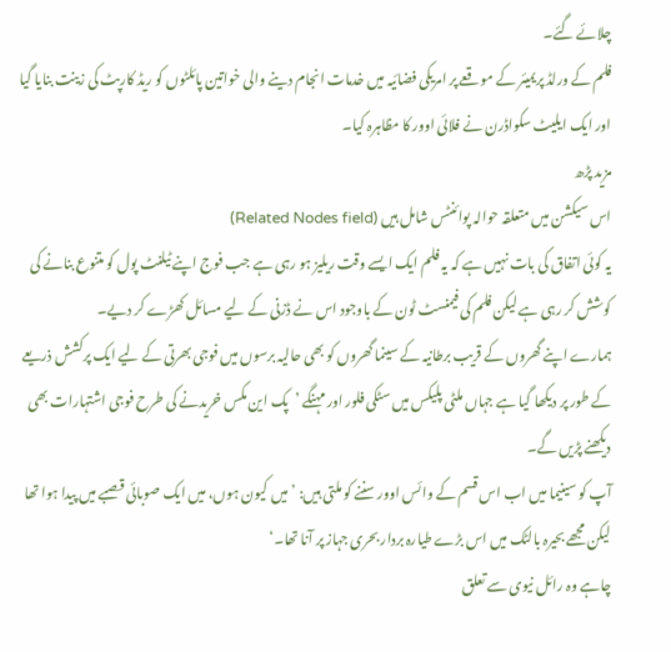چلائے گئے۔
فلم کے ورلڈ پریمیئر کے موقعے پر امریکی فضائیہ میں خدمات انجام دینے والی خواتین پائلٹوں کو ریڈ کارپٹ کی زینت بنایا گیا اور ایک ایلیٹ سکواڈرن نے فلائی اوور کا مظاہرہ کیا۔
مزید پڑھ
اس سیکشن میں متعلقہ حوالہ پوائنٹس شامل ہیں (Related Nodes field)
یہ کوئی اتفاق کی بات نہیں ہے کہ یہ فلم ایک ایسے وقت ریلیز ہو رہی ہے جب فوج اپنے ٹیلنٹ پول کو متنوع بنانے کی کوشش کر رہی ہے لیکن فلم کی فیمنسٹ ٹون کے باوجود اس نے ڈزنی کے لیے مسائل کھڑے کر دیے۔
ہمارے اپنے گھروں کے قریب برطانیہ کے سینما گھروں کو بھی حالیہ برسوں میں فوجی بھرتی کے لیے ایک پرکشش ذریعے کے طور پر دیکھا گیا ہے جہاں ملٹی پلیکس میں سٹکی فلور اور مہنگے ’پک این مکس خریدنے کی طرح فوجی اشتہارات بھی دیکھنے پڑیں گے۔
آپ کو سینیما میں اب اس قسم کے وائس اوور سننے کو ملتی ہیں: ’میں کیون ہوں، میں ایک صوبائی قصبے میں پیدا ہوا تھا لیکن مجھے بحیرہ بالٹک میں اس بڑے طیارہ بردار بحری جہاز پر آنا تھا۔‘
چاہے وہ رائل نیوی سے تعلق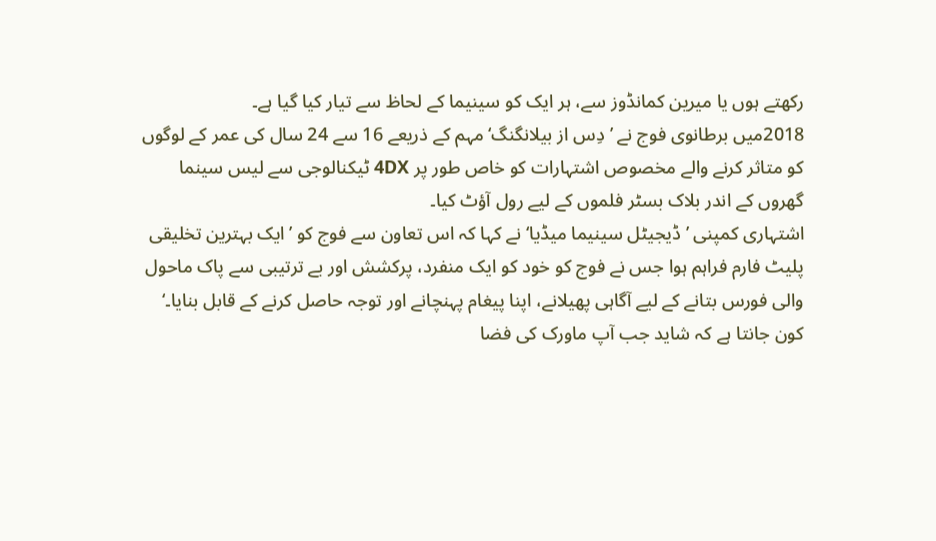رکھتے ہوں یا میرین کمانڈوز سے، ہر ایک کو سینیما کے لحاظ سے تیار کیا گیا ہے۔
2018میں برطانوی فوج نے ’دِس از بیلانگنگ‘ مہم کے ذریعے 16 سے 24 سال کی عمر کے لوگوں کو متاثر کرنے والے مخصوص اشتہارات کو خاص طور پر 4DX ٹیکنالوجی سے لیس سینما گھروں کے اندر بلاک بسٹر فلموں کے لیے رول آؤٹ کیا۔
اشتہاری کمپنی ’ڈیجیٹل سینیما میڈیا‘ نے کہا کہ اس تعاون سے فوج کو ’ایک بہترین تخلیقی پلیٹ فارم فراہم ہوا جس نے فوج کو خود کو ایک منفرد، پرکشش اور بے ترتیبی سے پاک ماحول والی فورس بتانے کے لیے آگاہی پھیلانے، اپنا پیغام پہنچانے اور توجہ حاصل کرنے کے قابل بنایا۔‘
کون جانتا ہے کہ شاید جب آپ ماورک کی فضا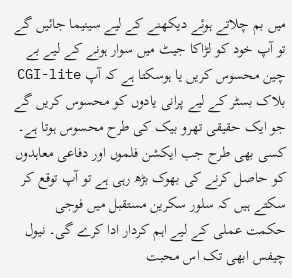میں بم چلاتے ہوئے دیکھنے کے لیے سینیما جائیں گے تو آپ خود کو لڑاکا جیٹ میں سوار ہونے کے لیے بے چین محسوس کریں یا ہوسکتا ہے کہ آپ CGI-lite بلاک بسٹر کے لیے پرانی یادوں کو محسوس کریں گے جو ایک حقیقی تھرو بیک کی طرح محسوس ہوتا ہے۔
کسی بھی طرح جب ایکشن فلموں اور دفاعی معاہدوں کو حاصل کرنے کی بھوک بڑھ رہی ہے تو آپ توقع کر سکتے ہیں کہ سلور سکرین مستقبل میں فوجی حکمت عملی کے لیے اہم کردار ادا کرے گی۔ نیول چیفس ابھی تک اس محبت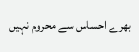بھرے احساس سے محروم نہیں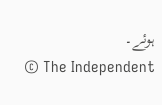ہوئے۔
© The Independent